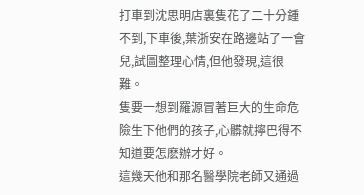打車到沈思明店裏隻花了二十分鍾不到,下車後,葉浙安在路邊站了一會兒,試圖整理心情,但他發現,這很難。
隻要一想到羅源冒著巨大的生命危險生下他們的孩子,心髒就擰巴得不知道要怎麽辦才好。
這幾天他和那名醫學院老師又通過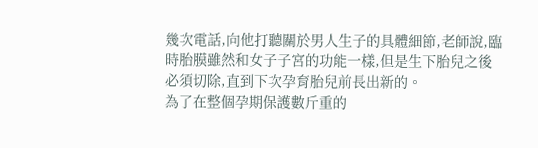幾次電話,向他打聽關於男人生子的具體細節,老師說,臨時胎膜雖然和女子子宮的功能一樣,但是生下胎兒之後必須切除,直到下次孕育胎兒前長出新的。
為了在整個孕期保護數斤重的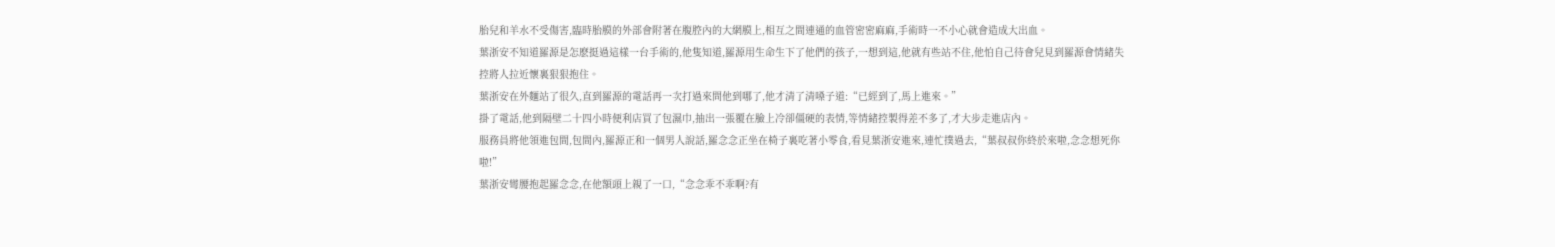胎兒和羊水不受傷害,臨時胎膜的外部會附著在腹腔內的大網膜上,相互之間連通的血管密密麻麻,手術時一不小心就會造成大出血。
葉浙安不知道羅源是怎麽挺過這樣一台手術的,他隻知道,羅源用生命生下了他們的孩子,一想到這,他就有些站不住,他怕自己待會兒見到羅源會情緒失控將人拉近懷裏狠狠抱住。
葉浙安在外麵站了很久,直到羅源的電話再一次打過來問他到哪了,他才清了清嗓子道:“已經到了,馬上進來。”
掛了電話,他到隔壁二十四小時便利店買了包濕巾,抽出一張覆在臉上冷卻僵硬的表情,等情緒控製得差不多了,才大步走進店內。
服務員將他領進包間,包間內,羅源正和一個男人說話,羅念念正坐在椅子裏吃著小零食,看見葉浙安進來,連忙撲過去,“葉叔叔你終於來啦,念念想死你啦!”
葉浙安彎腰抱起羅念念,在他額頭上親了一口,“念念乖不乖啊?有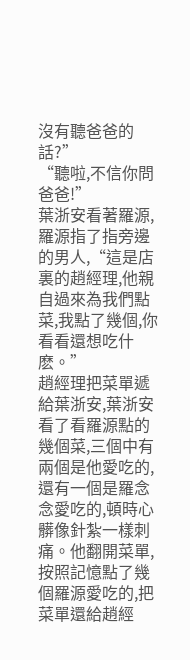沒有聽爸爸的話?”
“聽啦,不信你問爸爸!”
葉浙安看著羅源,羅源指了指旁邊的男人,“這是店裏的趙經理,他親自過來為我們點菜,我點了幾個,你看看還想吃什麽。”
趙經理把菜單遞給葉浙安,葉浙安看了看羅源點的幾個菜,三個中有兩個是他愛吃的,還有一個是羅念念愛吃的,頓時心髒像針紮一樣刺痛。他翻開菜單,按照記憶點了幾個羅源愛吃的,把菜單還給趙經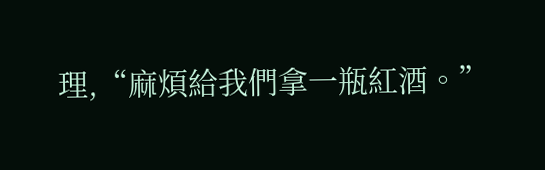理,“麻煩給我們拿一瓶紅酒。”